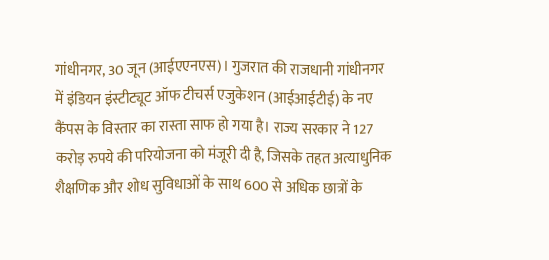गांधीनगर, 30 जून (आईएएनएस)। गुजरात की राजधानी गांधीनगर में इंडियन इंस्टीट्यूट ऑफ टीचर्स एजुकेशन (आईआईटीई) के नए कैंपस के विस्तार का रास्ता साफ हो गया है। राज्य सरकार ने 127 करोड़ रुपये की परियोजना को मंजूरी दी है, जिसके तहत अत्याधुनिक शैक्षणिक और शोध सुविधाओं के साथ 600 से अधिक छात्रों के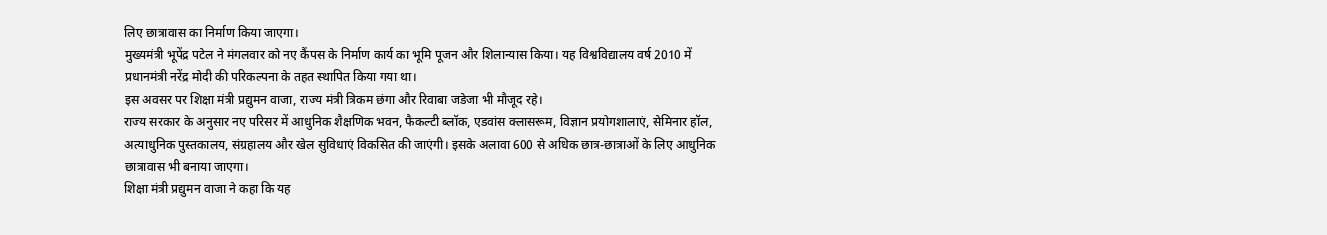लिए छात्रावास का निर्माण किया जाएगा।
मुख्यमंत्री भूपेंद्र पटेल ने मंगलवार को नए कैंपस के निर्माण कार्य का भूमि पूजन और शिलान्यास किया। यह विश्वविद्यालय वर्ष 2010 में प्रधानमंत्री नरेंद्र मोदी की परिकल्पना के तहत स्थापित किया गया था।
इस अवसर पर शिक्षा मंत्री प्रद्युमन वाजा, राज्य मंत्री त्रिकम छंगा और रिवाबा जडेजा भी मौजूद रहे।
राज्य सरकार के अनुसार नए परिसर में आधुनिक शैक्षणिक भवन, फैकल्टी ब्लॉक, एडवांस क्लासरूम, विज्ञान प्रयोगशालाएं, सेमिनार हॉल, अत्याधुनिक पुस्तकालय, संग्रहालय और खेल सुविधाएं विकसित की जाएंगी। इसके अलावा 600 से अधिक छात्र-छात्राओं के लिए आधुनिक छात्रावास भी बनाया जाएगा।
शिक्षा मंत्री प्रद्युमन वाजा ने कहा कि यह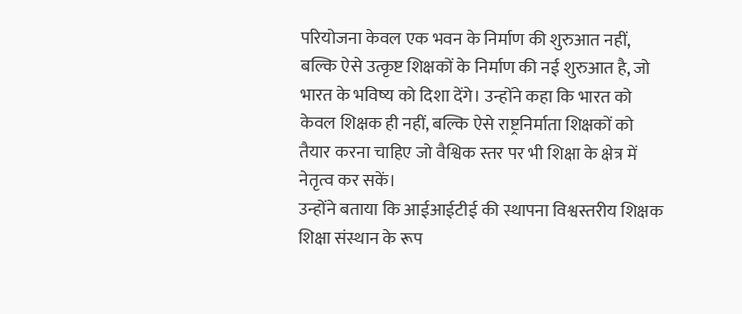परियोजना केवल एक भवन के निर्माण की शुरुआत नहीं, बल्कि ऐसे उत्कृष्ट शिक्षकों के निर्माण की नई शुरुआत है, जो भारत के भविष्य को दिशा देंगे। उन्होंने कहा कि भारत को केवल शिक्षक ही नहीं, बल्कि ऐसे राष्ट्रनिर्माता शिक्षकों को तैयार करना चाहिए जो वैश्विक स्तर पर भी शिक्षा के क्षेत्र में नेतृत्व कर सकें।
उन्होंने बताया कि आईआईटीई की स्थापना विश्वस्तरीय शिक्षक शिक्षा संस्थान के रूप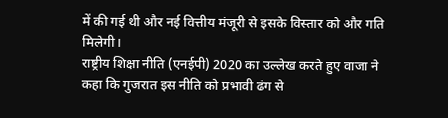में की गई थी और नई वित्तीय मंजूरी से इसके विस्तार को और गति मिलेगी।
राष्ट्रीय शिक्षा नीति (एनईपी) 2020 का उल्लेख करते हुए वाजा ने कहा कि गुजरात इस नीति को प्रभावी ढंग से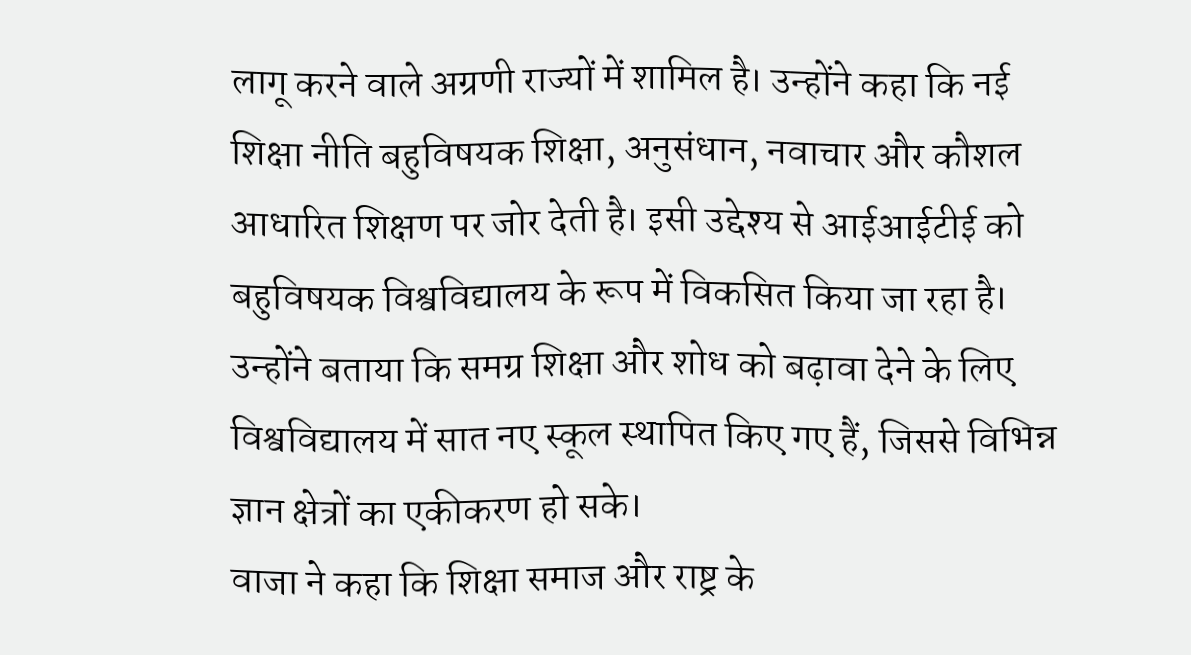लागू करने वाले अग्रणी राज्यों में शामिल है। उन्होंने कहा कि नई शिक्षा नीति बहुविषयक शिक्षा, अनुसंधान, नवाचार और कौशल आधारित शिक्षण पर जोर देती है। इसी उद्देश्य से आईआईटीई को बहुविषयक विश्वविद्यालय के रूप में विकसित किया जा रहा है।
उन्होंने बताया कि समग्र शिक्षा और शोध को बढ़ावा देने के लिए विश्वविद्यालय में सात नए स्कूल स्थापित किए गए हैं, जिससे विभिन्न ज्ञान क्षेत्रों का एकीकरण हो सके।
वाजा ने कहा कि शिक्षा समाज और राष्ट्र के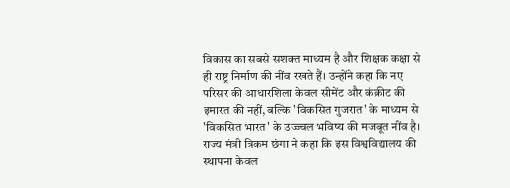विकास का सबसे सशक्त माध्यम है और शिक्षक कक्षा से ही राष्ट्र निर्माण की नींव रखते हैं। उन्होंने कहा कि नए परिसर की आधारशिला केवल सीमेंट और कंक्रीट की इमारत की नहीं, बल्कि 'विकसित गुजरात' के माध्यम से 'विकसित भारत' के उज्ज्वल भविष्य की मजबूत नींव है।
राज्य मंत्री त्रिकम छंगा ने कहा कि इस विश्वविद्यालय की स्थापना केवल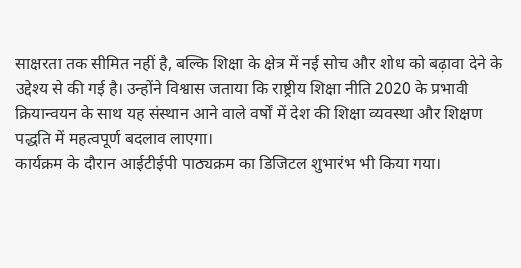साक्षरता तक सीमित नहीं है, बल्कि शिक्षा के क्षेत्र में नई सोच और शोध को बढ़ावा देने के उद्देश्य से की गई है। उन्होंने विश्वास जताया कि राष्ट्रीय शिक्षा नीति 2020 के प्रभावी क्रियान्वयन के साथ यह संस्थान आने वाले वर्षों में देश की शिक्षा व्यवस्था और शिक्षण पद्धति में महत्वपूर्ण बदलाव लाएगा।
कार्यक्रम के दौरान आईटीईपी पाठ्यक्रम का डिजिटल शुभारंभ भी किया गया।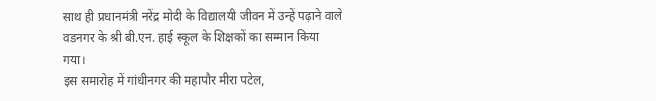साथ ही प्रधानमंत्री नरेंद्र मोदी के विद्यालयी जीवन में उन्हें पढ़ाने वाले वडनगर के श्री बी.एन. हाई स्कूल के शिक्षकों का सम्मान किया गया।
इस समारोह में गांधीनगर की महापौर मीरा पटेल,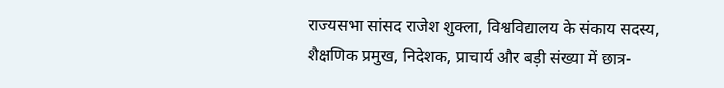राज्यसभा सांसद राजेश शुक्ला, विश्वविद्यालय के संकाय सदस्य, शैक्षणिक प्रमुख, निदेशक, प्राचार्य और बड़ी संख्या में छात्र-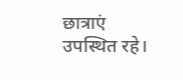छात्राएं उपस्थित रहे।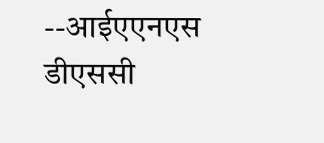--आईएएनएस
डीएससी